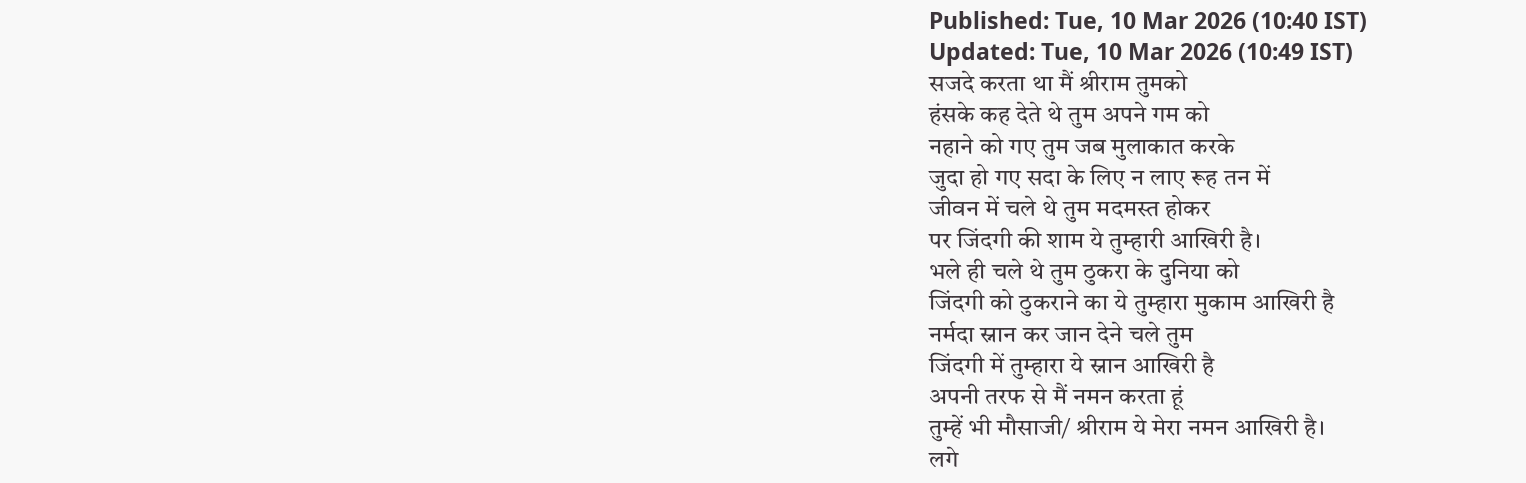Published: Tue, 10 Mar 2026 (10:40 IST)
Updated: Tue, 10 Mar 2026 (10:49 IST)
सजदे करता था मैं श्रीराम तुमको
हंसके कह देते थे तुम अपने गम को
नहाने को गए तुम जब मुलाकात करके
जुदा हो गए सदा के लिए न लाए रूह तन में
जीवन में चले थे तुम मदमस्त होकर
पर जिंदगी की शाम ये तुम्हारी आखिरी है।
भले ही चले थे तुम ठुकरा के दुनिया को
जिंदगी को ठुकराने का ये तुम्हारा मुकाम आखिरी है
नर्मदा स्नान कर जान देने चले तुम
जिंदगी में तुम्हारा ये स्नान आखिरी है
अपनी तरफ से मैं नमन करता हूं
तुम्हें भी मौसाजी/ श्रीराम ये मेरा नमन आखिरी है।
लगे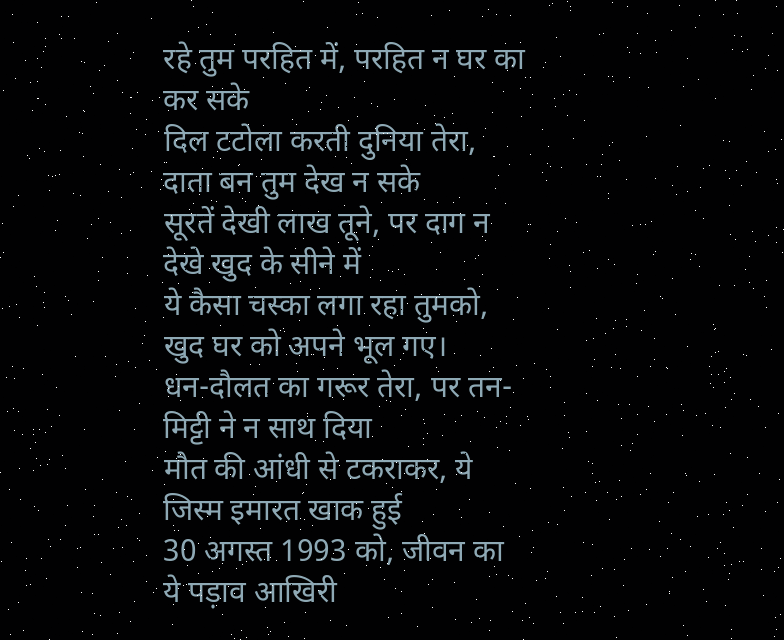रहे तुम परहित में, परहित न घर का कर सके
दिल टटोला करती दुनिया तेरा, दाता बन तुम देख न सके
सूरतें देखी लाख तूने, पर दाग न देखे खुद के सीने में
ये कैसा चस्का लगा रहा तुमको, खुद घर को अपने भूल गए।
धन-दौलत का गरूर तेरा, पर तन-मिट्टी ने न साथ दिया
मौत की आंधी से टकराकर, ये जिस्म इमारत खाक हुई
30 अगस्त 1993 को, जीवन का ये पड़ाव आखिरी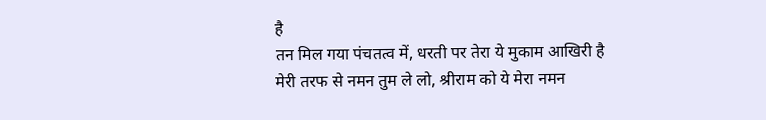है
तन मिल गया पंचतत्व में, धरती पर तेरा ये मुकाम आखिरी है
मेरी तरफ से नमन तुम ले लो, श्रीराम को ये मेरा नमन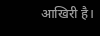आखिरी है।